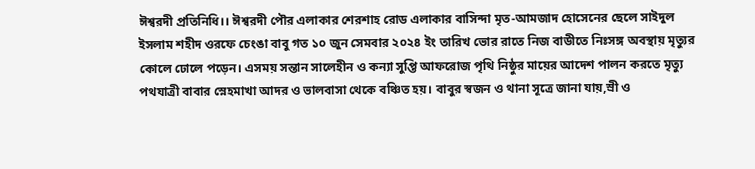ঈশ্বরদী প্রতিনিধি।। ঈশ্বরদী পৌর এলাকার শেরশাহ রোড এলাকার বাসিন্দা মৃত-আমজাদ হোসেনের ছেলে সাইদুল ইসলাম শহীদ ওরফে চেংঙা বাবু গত ১০ জুন সেমবার ২০২৪ ইং তারিখ ভোর রাতে নিজ বাডীতে নিঃসঙ্গ অবস্থায় মৃত্যুর কোলে ঢোলে পড়েন। এসময় সন্তান সালেহীন ও কন্যা সুপ্তি আফরোজ পৃথি নিষ্ঠুর মায়ের আদেশ পালন করতে মৃত্যু পথযাত্রী বাবার স্নেহমাখা আদর ও ভালবাসা থেকে বঞ্চিত হয়। বাবুর স্বজন ও থানা সূত্রে জানা যায়,স্রী ও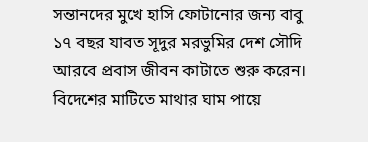সন্তানদের মুখে হাসি ফোটানোর জন্য বাবু ১৭ বছর যাবত সূদুর মরভুমির দেশ সৌদি আরবে প্রবাস জীবন কাটাতে শুরু করেন। বিদেশের মাটিতে মাথার ঘাম পায়ে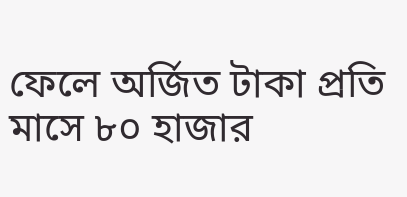ফেলে অর্জিত টাকা প্রতি মাসে ৮০ হাজার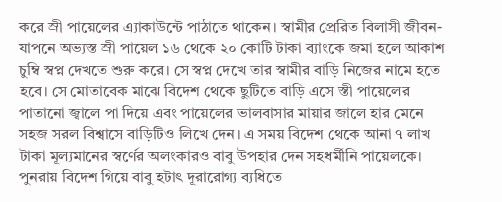করে স্রী পায়েলের এ্যাকাউন্টে পাঠাতে থাকেন। স্বামীর প্রেরিত বিলাসী জীবন-যাপনে অভ্যস্ত স্রী পায়েল ১৬ থেকে ২০ কোটি টাকা ব্যাংকে জমা হলে আকাশ চুম্বি স্বপ্ন দেখতে শুরু করে। সে স্বপ্ন দেখে তার স্বামীর বাড়ি নিজের নামে হতে হবে। সে মোতাবেক মাঝে বিদেশ থেকে ছুটিতে বাড়ি এসে স্তী পায়েলের পাতানো জ্বালে পা দিয়ে এবং পায়েলের ভালবাসার মায়ার জালে হার মেনে সহজ সরল বিশ্বাসে বাড়িটিও লিখে দেন। এ সময় বিদেশ থেকে আনা ৭ লাখ টাকা মূল্যমানের স্বর্ণের অলংকারও বাবু উপহার দেন সহধর্মীনি পায়েলকে। পুনরায় বিদেশ গিয়ে বাবু হটাৎ দূরারোগ্য ব্যধিতে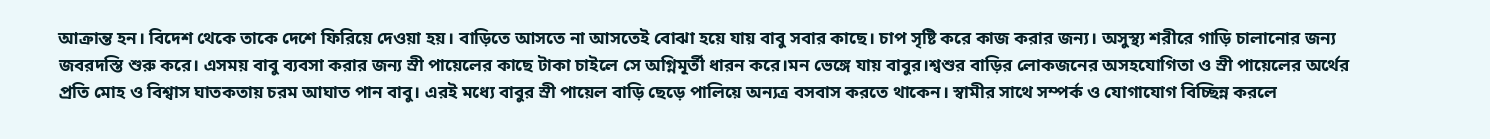আক্রান্ত হন। বিদেশ থেকে তাকে দেশে ফিরিয়ে দেওয়া হয়। বাড়িতে আসতে না আসতেই বোঝা হয়ে যায় বাবু সবার কাছে। চাপ সৃষ্টি করে কাজ করার জন্য। অসুস্থ্য শরীরে গাড়ি চালানোর জন্য জবরদস্তি শুরু করে। এসময় বাবু ব্যবসা করার জন্য স্রী পায়েলের কাছে টাকা চাইলে সে অগ্নিমূর্তী ধারন করে।মন ভেঙ্গে যায় বাবুর।শ্বশুর বাড়ির লোকজনের অসহযোগিতা ও স্রী পায়েলের অর্থের প্রতি মোহ ও বিশ্বাস ঘাতকতায় চরম আঘাত পান বাবু। এরই মধ্যে বাবুর স্রী পায়েল বাড়ি ছেড়ে পালিয়ে অন্যত্র বসবাস করতে থাকেন। স্বামীর সাথে সম্পর্ক ও যোগাযোগ বিচ্ছিন্ন করলে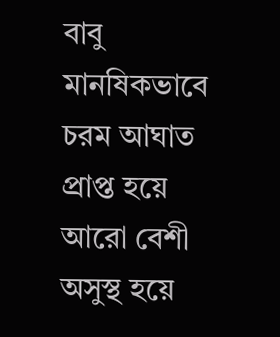বাবু মানষিকভাবে চরম আঘাত প্রাপ্ত হয়ে আরো বেশী অসুস্থ হয়ে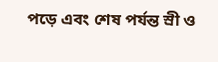পড়ে এবং শেষ পর্যন্ত স্রী ও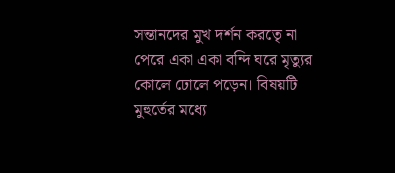সন্তানদের মুখ দর্শন করতেৃ না পেরে একা একা বন্দি ঘরে মৃত্যুর কোলে ঢোলে পড়েন। বিষয়টি মুহুর্তের মধ্যে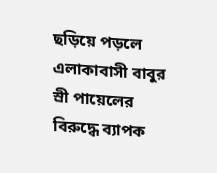ছড়িয়ে পড়লে এলাকাবাসী বাবুর স্রী পায়েলের বিরুদ্ধে ব্যাপক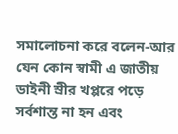সমালোচনা করে বলেন-আর যেন কোন স্বামী এ জাতীয় ডাইনী স্রীর খপ্পরে পড়ে সর্বশান্ত না হন এবং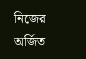নিজের অর্জিত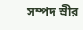সম্পদ স্রীর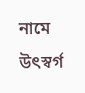নামে উৎস্বর্গ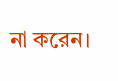না করেন।